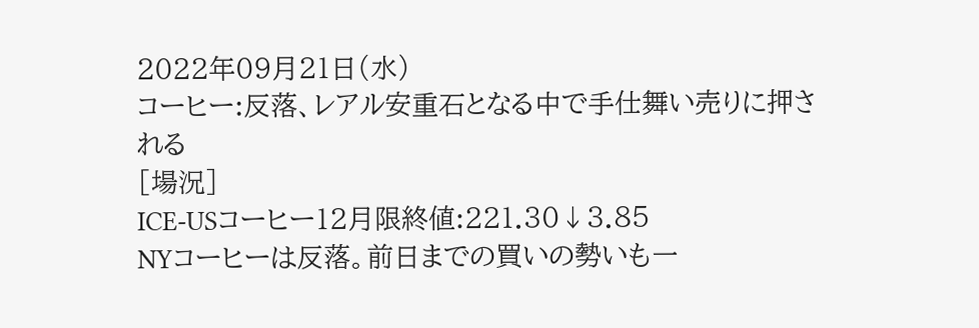2022年09月21日(水)
コーヒー:反落、レアル安重石となる中で手仕舞い売りに押される
[場況]
ICE-USコーヒー12月限終値:221.30↓3.85
NYコーヒーは反落。前日までの買いの勢いも一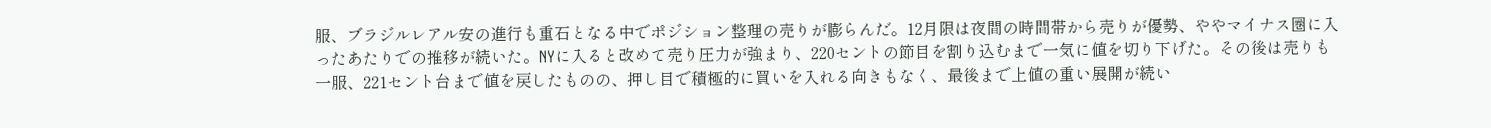服、ブラジルレアル安の進行も重石となる中でポジション整理の売りが膨らんだ。12月限は夜間の時間帯から売りが優勢、ややマイナス圏に入ったあたりでの推移が続いた。NYに入ると改めて売り圧力が強まり、220セントの節目を割り込むまで一気に値を切り下げた。その後は売りも一服、221セント台まで値を戻したものの、押し目で積極的に買いを入れる向きもなく、最後まで上値の重い展開が続い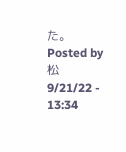た。
Posted by 松 9/21/22 - 13:34